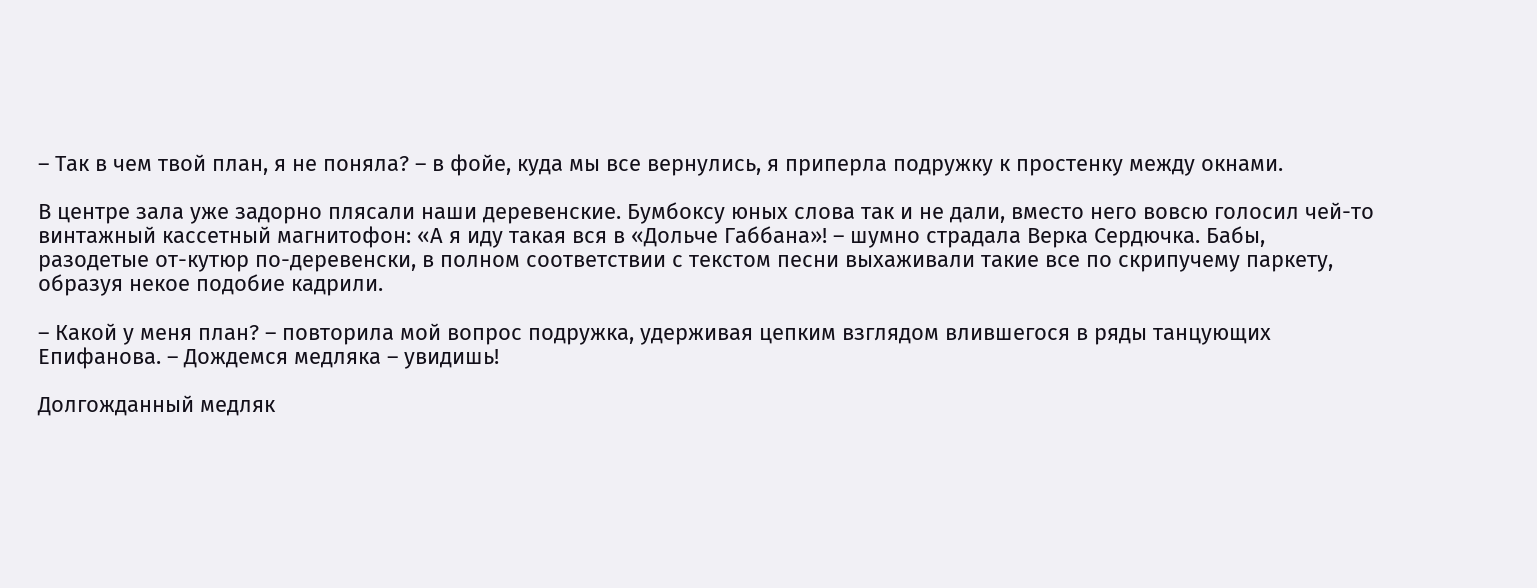– Так в чем твой план, я не поняла? – в фойе, куда мы все вернулись, я приперла подружку к простенку между окнами.

В центре зала уже задорно плясали наши деревенские. Бумбоксу юных слова так и не дали, вместо него вовсю голосил чей-то винтажный кассетный магнитофон: «А я иду такая вся в «Дольче Габбана»! – шумно страдала Верка Сердючка. Бабы, разодетые от-кутюр по-деревенски, в полном соответствии с текстом песни выхаживали такие все по скрипучему паркету, образуя некое подобие кадрили.

– Какой у меня план? – повторила мой вопрос подружка, удерживая цепким взглядом влившегося в ряды танцующих Епифанова. – Дождемся медляка – увидишь!

Долгожданный медляк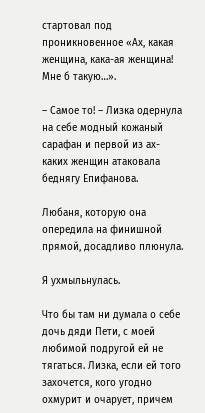стартовал под проникновенное «Ах, какая женщина, кака-ая женщина! Мне б такую…».

– Самое то! – Лизка одернула на себе модный кожаный сарафан и первой из ах-каких женщин атаковала беднягу Епифанова.

Любаня, которую она опередила на финишной прямой, досадливо плюнула.

Я ухмыльнулась.

Что бы там ни думала о себе дочь дяди Пети, с моей любимой подругой ей не тягаться. Лизка, если ей того захочется, кого угодно охмурит и очарует, причем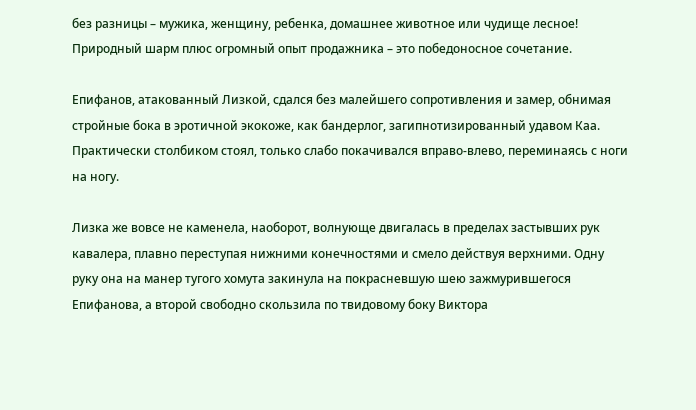без разницы – мужика, женщину, ребенка, домашнее животное или чудище лесное! Природный шарм плюс огромный опыт продажника – это победоносное сочетание.

Епифанов, атакованный Лизкой, сдался без малейшего сопротивления и замер, обнимая стройные бока в эротичной экокоже, как бандерлог, загипнотизированный удавом Каа. Практически столбиком стоял, только слабо покачивался вправо-влево, переминаясь с ноги на ногу.

Лизка же вовсе не каменела, наоборот, волнующе двигалась в пределах застывших рук кавалера, плавно переступая нижними конечностями и смело действуя верхними. Одну руку она на манер тугого хомута закинула на покрасневшую шею зажмурившегося Епифанова, а второй свободно скользила по твидовому боку Виктора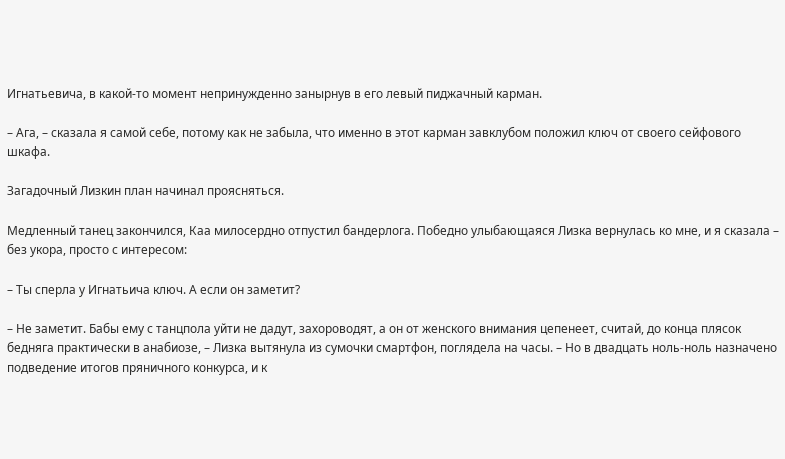Игнатьевича, в какой-то момент непринужденно занырнув в его левый пиджачный карман.

– Ага, – сказала я самой себе, потому как не забыла, что именно в этот карман завклубом положил ключ от своего сейфового шкафа.

Загадочный Лизкин план начинал проясняться.

Медленный танец закончился, Каа милосердно отпустил бандерлога. Победно улыбающаяся Лизка вернулась ко мне, и я сказала – без укора, просто с интересом:

– Ты сперла у Игнатьича ключ. А если он заметит?

– Не заметит. Бабы ему с танцпола уйти не дадут, захороводят, а он от женского внимания цепенеет, считай, до конца плясок бедняга практически в анабиозе, – Лизка вытянула из сумочки смартфон, поглядела на часы. – Но в двадцать ноль-ноль назначено подведение итогов пряничного конкурса, и к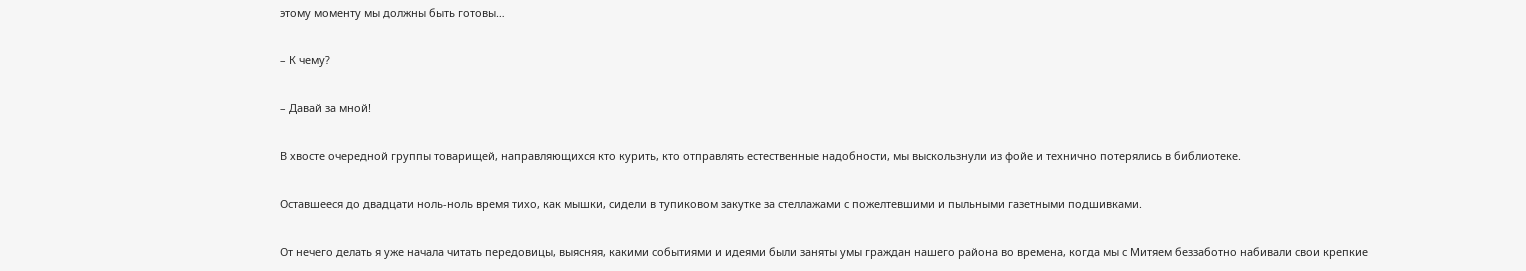этому моменту мы должны быть готовы…

– К чему?

– Давай за мной!

В хвосте очередной группы товарищей, направляющихся кто курить, кто отправлять естественные надобности, мы выскользнули из фойе и технично потерялись в библиотеке.

Оставшееся до двадцати ноль-ноль время тихо, как мышки, сидели в тупиковом закутке за стеллажами с пожелтевшими и пыльными газетными подшивками.

От нечего делать я уже начала читать передовицы, выясняя, какими событиями и идеями были заняты умы граждан нашего района во времена, когда мы с Митяем беззаботно набивали свои крепкие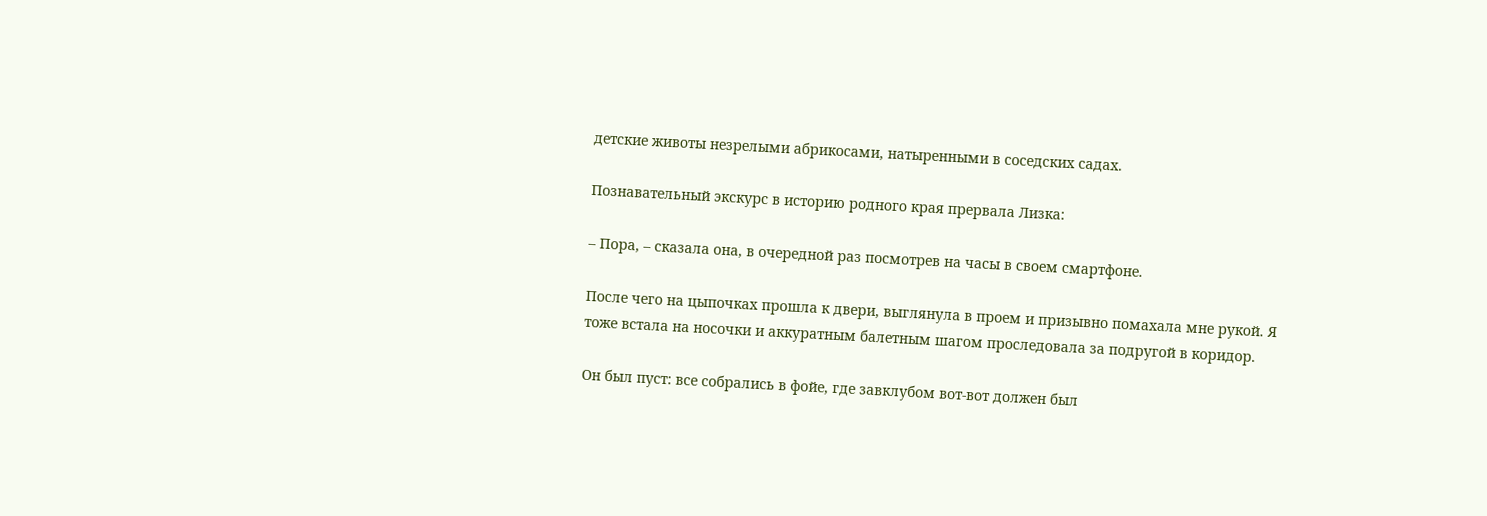детские животы незрелыми абрикосами, натыренными в соседских садах.

Познавательный экскурс в историю родного края прервала Лизка:

– Пора, – сказала она, в очередной раз посмотрев на часы в своем смартфоне.

После чего на цыпочках прошла к двери, выглянула в проем и призывно помахала мне рукой. Я тоже встала на носочки и аккуратным балетным шагом проследовала за подругой в коридор.

Он был пуст: все собрались в фойе, где завклубом вот-вот должен был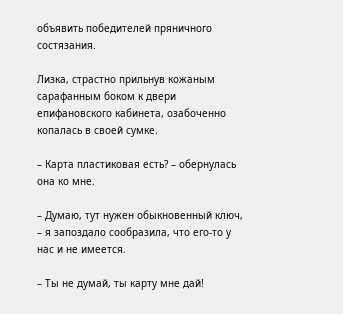объявить победителей пряничного состязания.

Лизка, страстно прильнув кожаным сарафанным боком к двери епифановского кабинета, озабоченно копалась в своей сумке.

– Карта пластиковая есть? – обернулась она ко мне.

– Думаю, тут нужен обыкновенный ключ, – я запоздало сообразила, что его-то у нас и не имеется.

– Ты не думай, ты карту мне дай!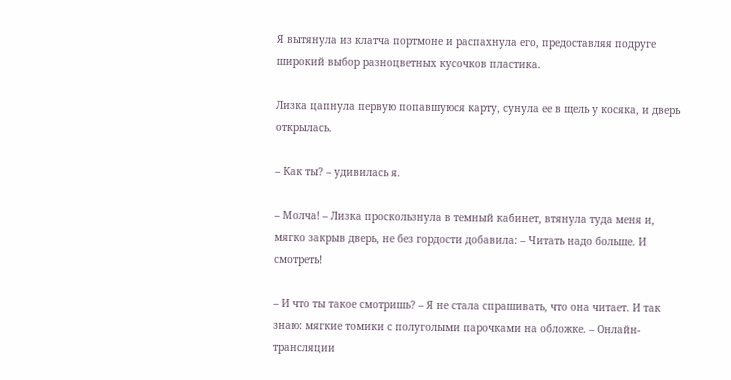Я вытянула из клатча портмоне и распахнула его, предоставляя подруге широкий выбор разноцветных кусочков пластика.

Лизка цапнула первую попавшуюся карту, сунула ее в щель у косяка, и дверь открылась.

– Как ты? – удивилась я.

– Молча! – Лизка проскользнула в темный кабинет, втянула туда меня и, мягко закрыв дверь, не без гордости добавила: – Читать надо больше. И смотреть!

– И что ты такое смотришь? – Я не стала спрашивать, что она читает. И так знаю: мягкие томики с полуголыми парочками на обложке. – Онлайн-трансляции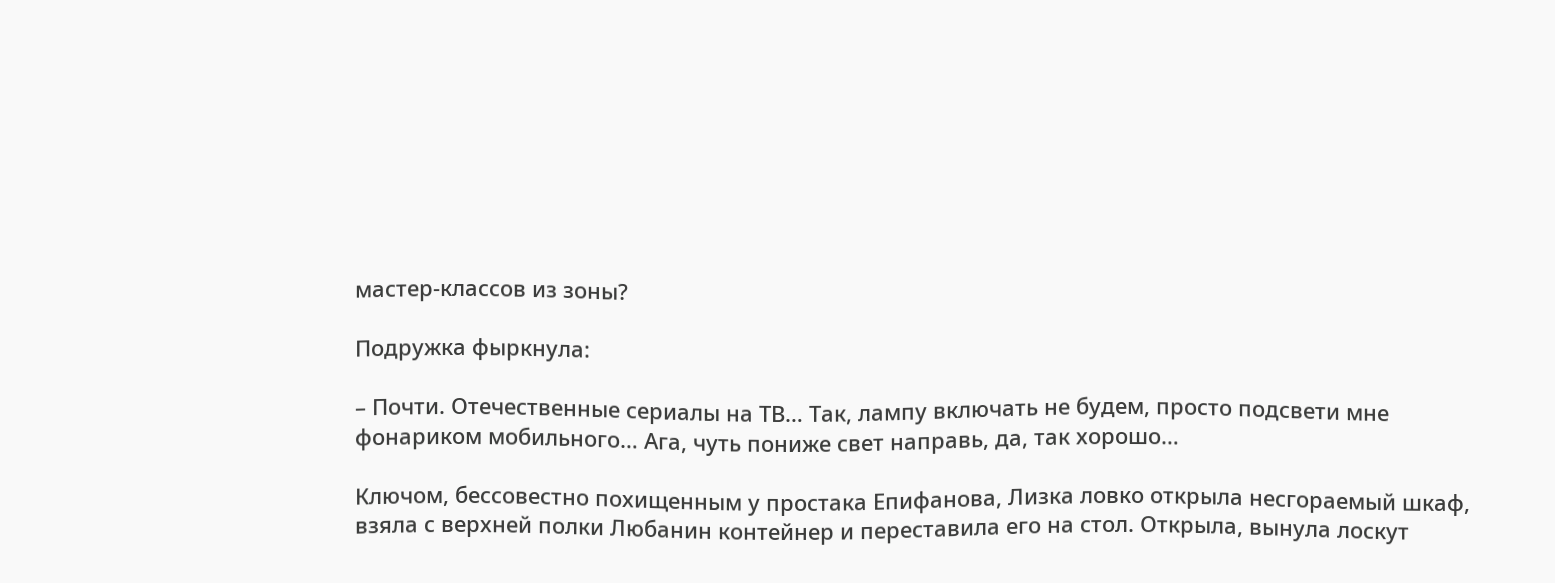мастер-классов из зоны?

Подружка фыркнула:

– Почти. Отечественные сериалы на ТВ… Так, лампу включать не будем, просто подсвети мне фонариком мобильного… Ага, чуть пониже свет направь, да, так хорошо…

Ключом, бессовестно похищенным у простака Епифанова, Лизка ловко открыла несгораемый шкаф, взяла с верхней полки Любанин контейнер и переставила его на стол. Открыла, вынула лоскут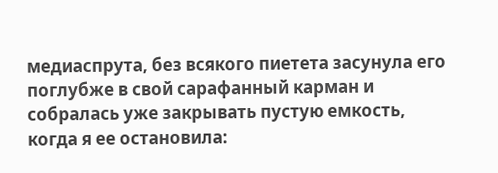медиаспрута, без всякого пиетета засунула его поглубже в свой сарафанный карман и собралась уже закрывать пустую емкость, когда я ее остановила: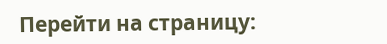Перейти на страницу: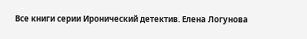Все книги серии Иронический детектив. Елена Логунова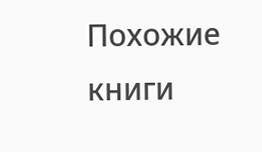Похожие книги